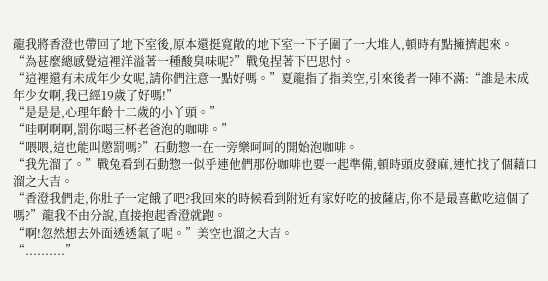龍我將香澄也帶回了地下室後,原本還挺寬敞的地下室一下子圍了一大堆人,頓時有點擁擠起來。
“為甚麼總感覺這裡洋溢著一種酸臭味呢?”戰兔捏著下巴思忖。
“這裡還有未成年少女呢,請你們注意一點好嗎。”夏龍指了指美空,引來後者一陣不滿:“誰是未成年少女啊,我已經19歲了好嗎!”
“是是是,心理年齡十二歲的小丫頭。”
“哇啊啊啊,罰你喝三杯老爸泡的咖啡。”
“喂喂,這也能叫懲罰嗎?”石動惣一在一旁樂呵呵的開始泡咖啡。
“我先溜了。”戰兔看到石動惣一似乎連他們那份咖啡也要一起準備,頓時頭皮發麻,連忙找了個藉口溜之大吉。
“香澄我們走,你肚子一定餓了吧?我回來的時候看到附近有家好吃的披薩店,你不是最喜歡吃這個了嗎?”龍我不由分說,直接抱起香澄就跑。
“啊!忽然想去外面透透氣了呢。”美空也溜之大吉。
“..........”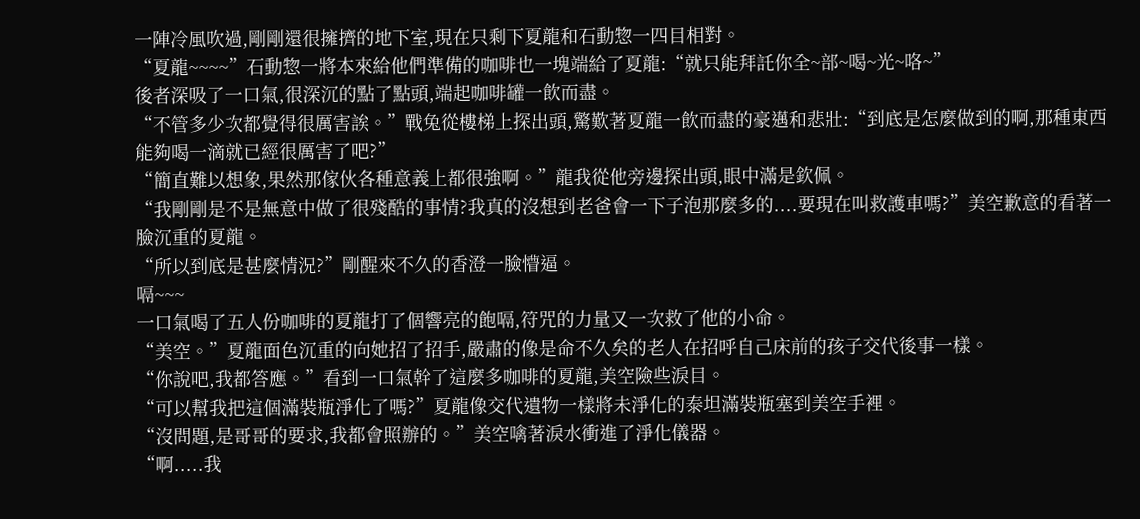一陣冷風吹過,剛剛還很擁擠的地下室,現在只剩下夏龍和石動惣一四目相對。
“夏龍~~~~”石動惣一將本來給他們準備的咖啡也一塊端給了夏龍:“就只能拜託你全~部~喝~光~咯~”
後者深吸了一口氣,很深沉的點了點頭,端起咖啡罐一飲而盡。
“不管多少次都覺得很厲害誒。”戰兔從樓梯上探出頭,驚歎著夏龍一飲而盡的豪邁和悲壯:“到底是怎麼做到的啊,那種東西能夠喝一滴就已經很厲害了吧?”
“簡直難以想象,果然那傢伙各種意義上都很強啊。”龍我從他旁邊探出頭,眼中滿是欽佩。
“我剛剛是不是無意中做了很殘酷的事情?我真的沒想到老爸會一下子泡那麼多的....要現在叫救護車嗎?”美空歉意的看著一臉沉重的夏龍。
“所以到底是甚麼情況?”剛醒來不久的香澄一臉懵逼。
嗝~~~
一口氣喝了五人份咖啡的夏龍打了個響亮的飽嗝,符咒的力量又一次救了他的小命。
“美空。”夏龍面色沉重的向她招了招手,嚴肅的像是命不久矣的老人在招呼自己床前的孩子交代後事一樣。
“你說吧,我都答應。”看到一口氣幹了這麼多咖啡的夏龍,美空險些淚目。
“可以幫我把這個滿裝瓶淨化了嗎?”夏龍像交代遺物一樣將未淨化的泰坦滿裝瓶塞到美空手裡。
“沒問題,是哥哥的要求,我都會照辦的。”美空噙著淚水衝進了淨化儀器。
“啊.....我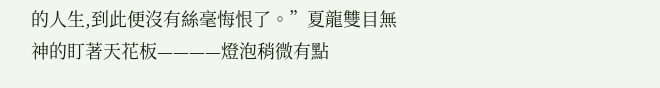的人生,到此便沒有絲毫悔恨了。”夏龍雙目無神的盯著天花板————燈泡稍微有點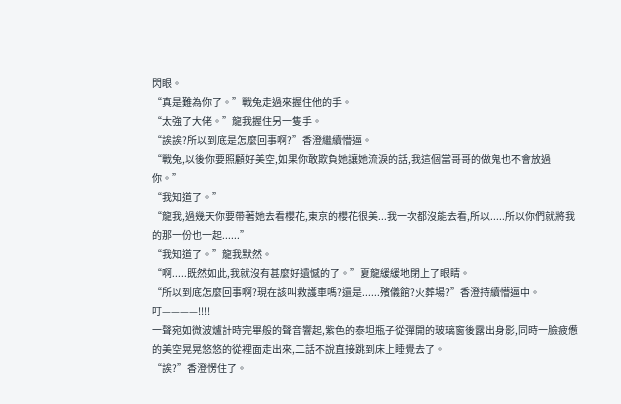閃眼。
“真是難為你了。”戰兔走過來握住他的手。
“太強了大佬。”龍我握住另一隻手。
“誒誒?所以到底是怎麼回事啊?”香澄繼續懵逼。
“戰兔,以後你要照顧好美空,如果你敢欺負她讓她流淚的話,我這個當哥哥的做鬼也不會放過你。”
“我知道了。”
“龍我,過幾天你要帶著她去看櫻花,東京的櫻花很美...我一次都沒能去看,所以.....所以你們就將我的那一份也一起......”
“我知道了。”龍我默然。
“啊.....既然如此,我就沒有甚麼好遺憾的了。”夏龍緩緩地閉上了眼睛。
“所以到底怎麼回事啊?現在該叫救護車嗎?還是......殯儀館?火葬場?”香澄持續懵逼中。
叮————!!!!
一聲宛如微波爐計時完畢般的聲音響起,紫色的泰坦瓶子從彈開的玻璃窗後露出身影,同時一臉疲憊的美空晃晃悠悠的從裡面走出來,二話不說直接跳到床上睡覺去了。
“誒?”香澄愣住了。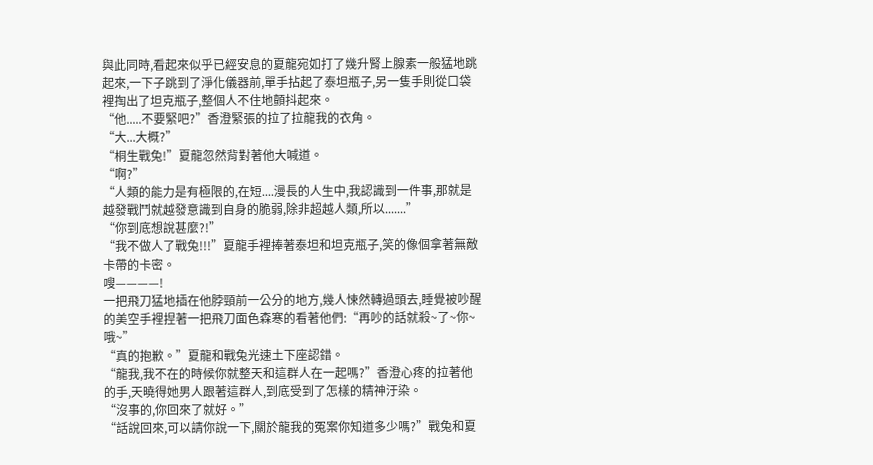與此同時,看起來似乎已經安息的夏龍宛如打了幾升腎上腺素一般猛地跳起來,一下子跳到了淨化儀器前,單手拈起了泰坦瓶子,另一隻手則從口袋裡掏出了坦克瓶子,整個人不住地顫抖起來。
“他.....不要緊吧?”香澄緊張的拉了拉龍我的衣角。
“大...大概?”
“桐生戰兔!”夏龍忽然背對著他大喊道。
“啊?”
“人類的能力是有極限的,在短....漫長的人生中,我認識到一件事,那就是越發戰鬥就越發意識到自身的脆弱,除非超越人類,所以.......”
“你到底想說甚麼?!”
“我不做人了戰兔!!!”夏龍手裡捧著泰坦和坦克瓶子,笑的像個拿著無敵卡帶的卡密。
嗖————!
一把飛刀猛地插在他脖頸前一公分的地方,幾人悚然轉過頭去,睡覺被吵醒的美空手裡捏著一把飛刀面色森寒的看著他們:“再吵的話就殺~了~你~哦~”
“真的抱歉。”夏龍和戰兔光速土下座認錯。
“龍我,我不在的時候你就整天和這群人在一起嗎?”香澄心疼的拉著他的手,天曉得她男人跟著這群人,到底受到了怎樣的精神汙染。
“沒事的,你回來了就好。”
“話說回來,可以請你說一下,關於龍我的冤案你知道多少嗎?”戰兔和夏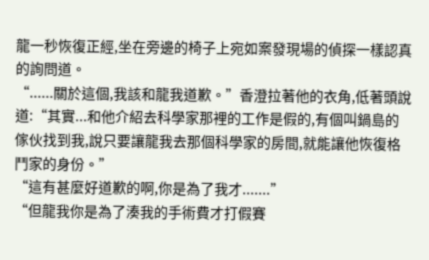龍一秒恢復正經,坐在旁邊的椅子上宛如案發現場的偵探一樣認真的詢問道。
“......關於這個,我該和龍我道歉。”香澄拉著他的衣角,低著頭說道:“其實...和他介紹去科學家那裡的工作是假的,有個叫鍋島的傢伙找到我,說只要讓龍我去那個科學家的房間,就能讓他恢復格鬥家的身份。”
“這有甚麼好道歉的啊,你是為了我才.......”
“但龍我你是為了湊我的手術費才打假賽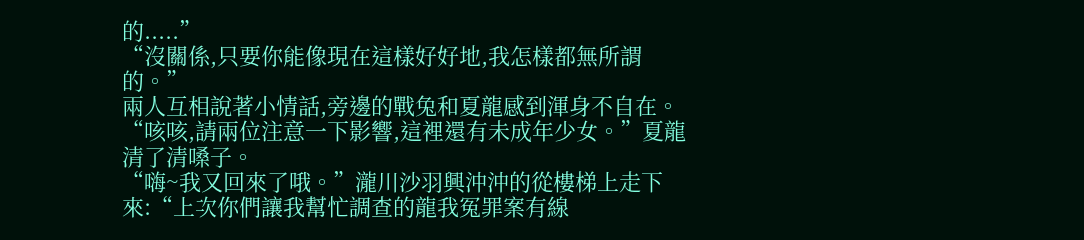的.....”
“沒關係,只要你能像現在這樣好好地,我怎樣都無所謂的。”
兩人互相說著小情話,旁邊的戰兔和夏龍感到渾身不自在。
“咳咳,請兩位注意一下影響,這裡還有未成年少女。”夏龍清了清嗓子。
“嗨~我又回來了哦。”瀧川沙羽興沖沖的從樓梯上走下來:“上次你們讓我幫忙調查的龍我冤罪案有線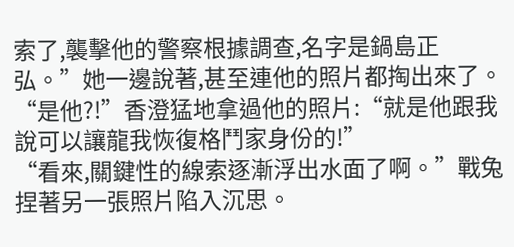索了,襲擊他的警察根據調查,名字是鍋島正弘。”她一邊說著,甚至連他的照片都掏出來了。
“是他?!”香澄猛地拿過他的照片:“就是他跟我說可以讓龍我恢復格鬥家身份的!”
“看來,關鍵性的線索逐漸浮出水面了啊。”戰兔捏著另一張照片陷入沉思。